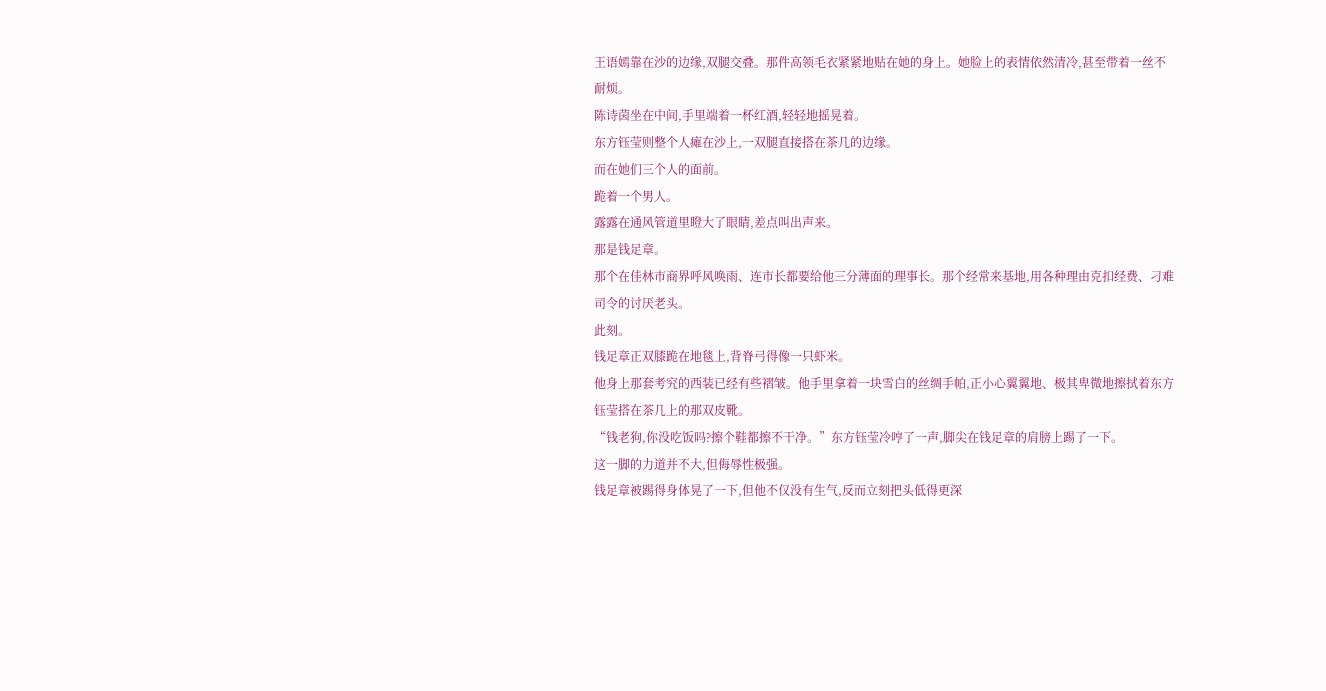王语嫣靠在沙的边缘,双腿交叠。那件高领毛衣紧紧地贴在她的身上。她脸上的表情依然清冷,甚至带着一丝不耐烦。
陈诗茵坐在中间,手里端着一杯红酒,轻轻地摇晃着。
东方钰莹则整个人瘫在沙上,一双腿直接搭在茶几的边缘。
而在她们三个人的面前。
跪着一个男人。
露露在通风管道里瞪大了眼睛,差点叫出声来。
那是钱足章。
那个在佳林市商界呼风唤雨、连市长都要给他三分薄面的理事长。那个经常来基地,用各种理由克扣经费、刁难司令的讨厌老头。
此刻。
钱足章正双膝跪在地毯上,背脊弓得像一只虾米。
他身上那套考究的西装已经有些褶皱。他手里拿着一块雪白的丝绸手帕,正小心翼翼地、极其卑微地擦拭着东方钰莹搭在茶几上的那双皮靴。
“钱老狗,你没吃饭吗?擦个鞋都擦不干净。”东方钰莹冷哼了一声,脚尖在钱足章的肩膀上踢了一下。
这一脚的力道并不大,但侮辱性极强。
钱足章被踢得身体晃了一下,但他不仅没有生气,反而立刻把头低得更深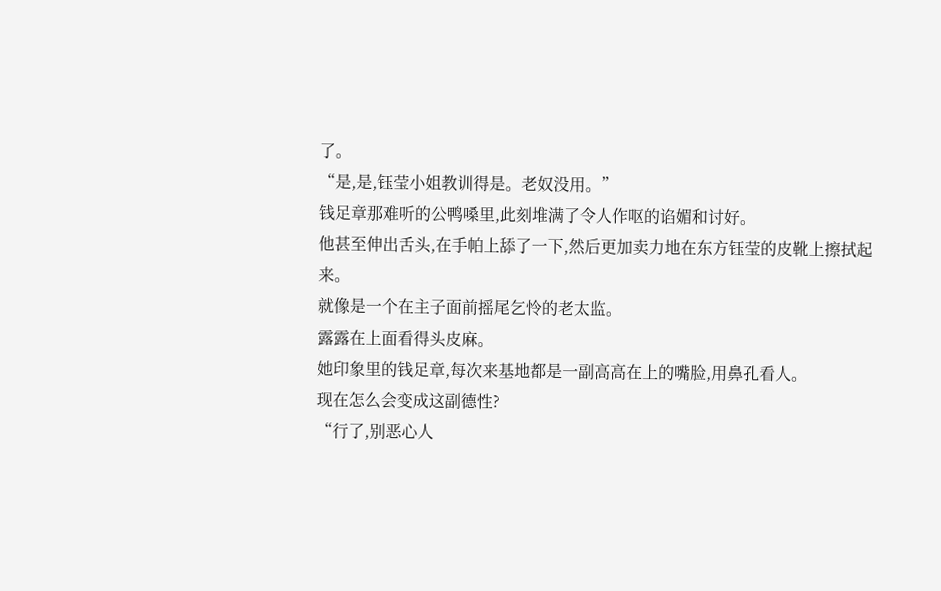了。
“是,是,钰莹小姐教训得是。老奴没用。”
钱足章那难听的公鸭嗓里,此刻堆满了令人作呕的谄媚和讨好。
他甚至伸出舌头,在手帕上舔了一下,然后更加卖力地在东方钰莹的皮靴上擦拭起来。
就像是一个在主子面前摇尾乞怜的老太监。
露露在上面看得头皮麻。
她印象里的钱足章,每次来基地都是一副高高在上的嘴脸,用鼻孔看人。
现在怎么会变成这副德性?
“行了,别恶心人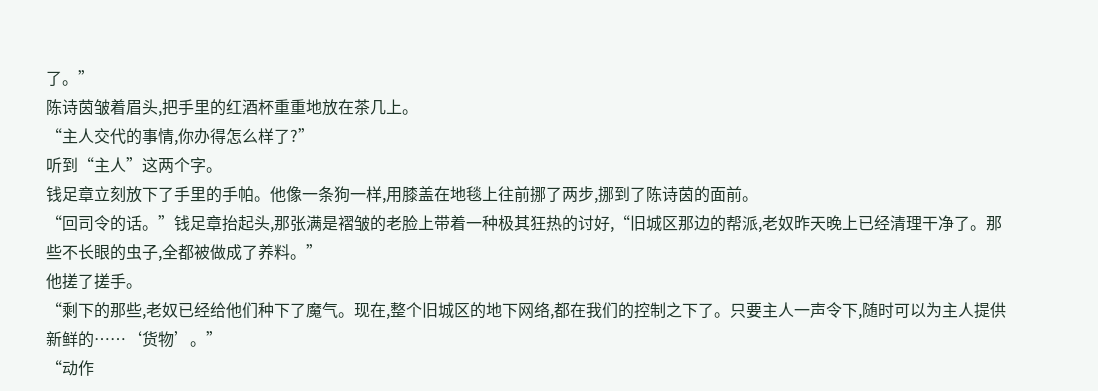了。”
陈诗茵皱着眉头,把手里的红酒杯重重地放在茶几上。
“主人交代的事情,你办得怎么样了?”
听到“主人”这两个字。
钱足章立刻放下了手里的手帕。他像一条狗一样,用膝盖在地毯上往前挪了两步,挪到了陈诗茵的面前。
“回司令的话。”钱足章抬起头,那张满是褶皱的老脸上带着一种极其狂热的讨好,“旧城区那边的帮派,老奴昨天晚上已经清理干净了。那些不长眼的虫子,全都被做成了养料。”
他搓了搓手。
“剩下的那些,老奴已经给他们种下了魔气。现在,整个旧城区的地下网络,都在我们的控制之下了。只要主人一声令下,随时可以为主人提供新鲜的……‘货物’。”
“动作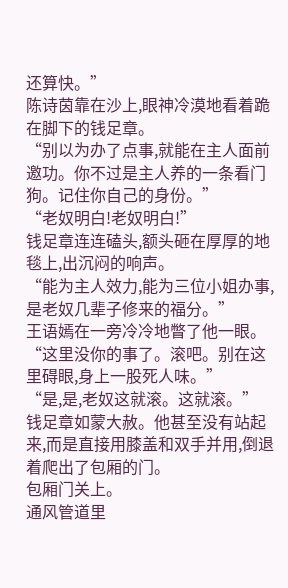还算快。”
陈诗茵靠在沙上,眼神冷漠地看着跪在脚下的钱足章。
“别以为办了点事,就能在主人面前邀功。你不过是主人养的一条看门狗。记住你自己的身份。”
“老奴明白!老奴明白!”
钱足章连连磕头,额头砸在厚厚的地毯上,出沉闷的响声。
“能为主人效力,能为三位小姐办事,是老奴几辈子修来的福分。”
王语嫣在一旁冷冷地瞥了他一眼。
“这里没你的事了。滚吧。别在这里碍眼,身上一股死人味。”
“是,是,老奴这就滚。这就滚。”
钱足章如蒙大赦。他甚至没有站起来,而是直接用膝盖和双手并用,倒退着爬出了包厢的门。
包厢门关上。
通风管道里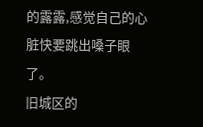的露露,感觉自己的心脏快要跳出嗓子眼了。
旧城区的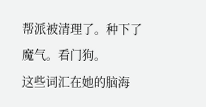帮派被清理了。种下了魔气。看门狗。
这些词汇在她的脑海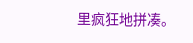里疯狂地拼凑。